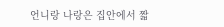언니랑 나랑은 집안에서 짧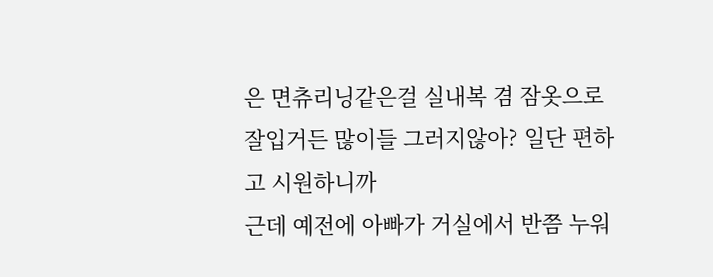은 면츄리닝같은걸 실내복 겸 잠옷으로 잘입거든 많이들 그러지않아? 일단 편하고 시원하니까
근데 예전에 아빠가 거실에서 반쯤 누워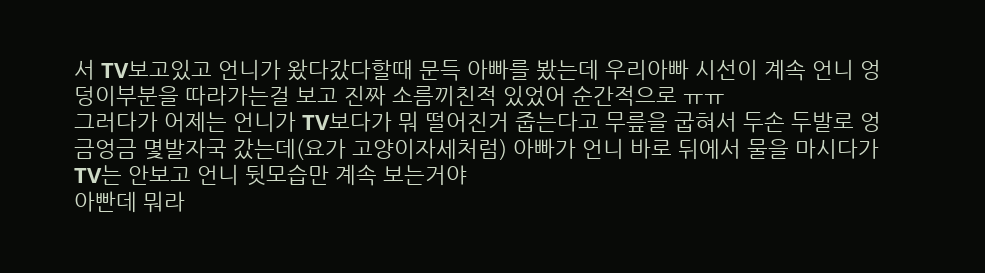서 TV보고있고 언니가 왔다갔다할때 문득 아빠를 봤는데 우리아빠 시선이 계속 언니 엉덩이부분을 따라가는걸 보고 진짜 소름끼친적 있었어 순간적으로 ㅠㅠ
그러다가 어제는 언니가 TV보다가 뭐 떨어진거 줍는다고 무릎을 굽혀서 두손 두발로 엉금엉금 몇발자국 갔는데(요가 고양이자세처럼) 아빠가 언니 바로 뒤에서 물을 마시다가 TV는 안보고 언니 뒷모습만 계속 보는거야
아빤데 뭐라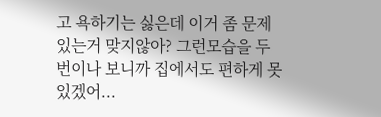고 욕하기는 싫은데 이거 좀 문제있는거 맞지않아? 그런모습을 두번이나 보니까 집에서도 편하게 못있겠어...